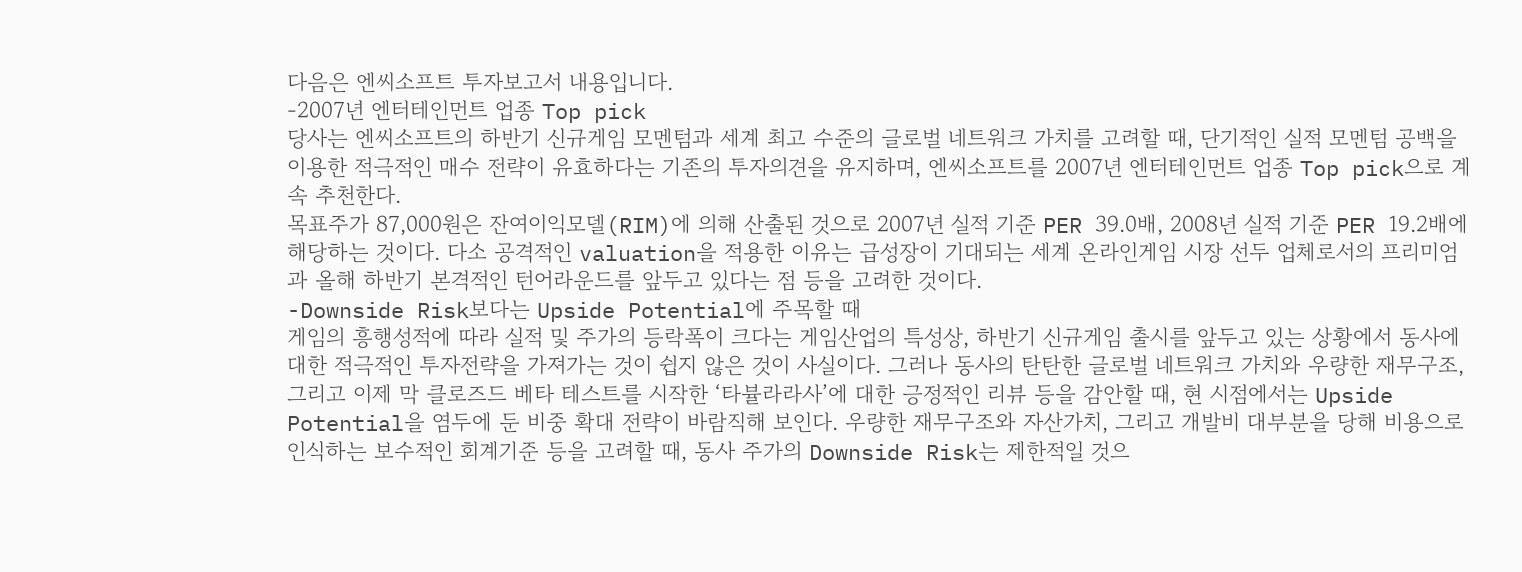다음은 엔씨소프트 투자보고서 내용입니다.
-2007년 엔터테인먼트 업종 Top pick
당사는 엔씨소프트의 하반기 신규게임 모멘텀과 세계 최고 수준의 글로벌 네트워크 가치를 고려할 때, 단기적인 실적 모멘텀 공백을 이용한 적극적인 매수 전략이 유효하다는 기존의 투자의견을 유지하며, 엔씨소프트를 2007년 엔터테인먼트 업종 Top pick으로 계속 추천한다.
목표주가 87,000원은 잔여이익모델(RIM)에 의해 산출된 것으로 2007년 실적 기준 PER 39.0배, 2008년 실적 기준 PER 19.2배에 해당하는 것이다. 다소 공격적인 valuation을 적용한 이유는 급성장이 기대되는 세계 온라인게임 시장 선두 업체로서의 프리미엄과 올해 하반기 본격적인 턴어라운드를 앞두고 있다는 점 등을 고려한 것이다.
-Downside Risk보다는 Upside Potential에 주목할 때
게임의 흥행성적에 따라 실적 및 주가의 등락폭이 크다는 게임산업의 특성상, 하반기 신규게임 출시를 앞두고 있는 상황에서 동사에 대한 적극적인 투자전략을 가져가는 것이 쉽지 않은 것이 사실이다. 그러나 동사의 탄탄한 글로벌 네트워크 가치와 우량한 재무구조, 그리고 이제 막 클로즈드 베타 테스트를 시작한 ‘타뷸라라사’에 대한 긍정적인 리뷰 등을 감안할 때, 현 시점에서는 Upside Potential을 염두에 둔 비중 확대 전략이 바람직해 보인다. 우량한 재무구조와 자산가치, 그리고 개발비 대부분을 당해 비용으로 인식하는 보수적인 회계기준 등을 고려할 때, 동사 주가의 Downside Risk는 제한적일 것으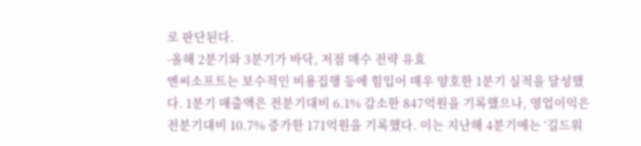로 판단된다.
-올해 2분기와 3분기가 바닥, 저점 매수 전략 유효
엔씨소프트는 보수적인 비용집행 등에 힘입어 매우 양호한 1분기 실적을 달성했다. 1분기 매출액은 전분기대비 6.1% 감소한 847억원을 기록했으나, 영업이익은 전분기대비 10.7% 증가한 171억원을 기록했다. 이는 지난해 4분기에는 ‘길드워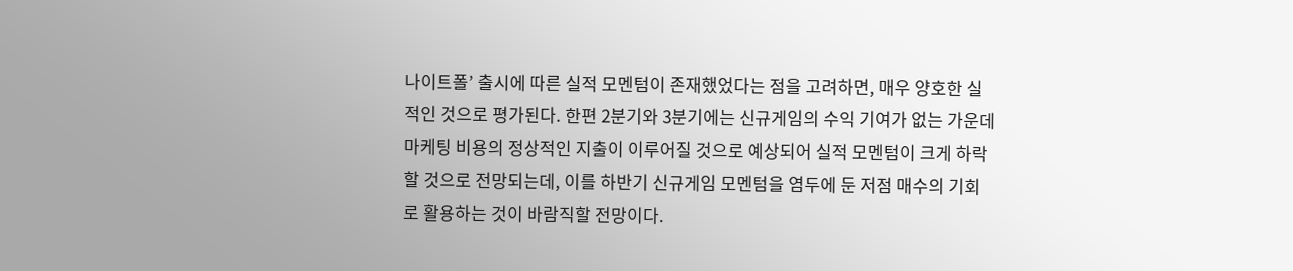나이트폴’ 출시에 따른 실적 모멘텀이 존재했었다는 점을 고려하면, 매우 양호한 실적인 것으로 평가된다. 한편 2분기와 3분기에는 신규게임의 수익 기여가 없는 가운데 마케팅 비용의 정상적인 지출이 이루어질 것으로 예상되어 실적 모멘텀이 크게 하락할 것으로 전망되는데, 이를 하반기 신규게임 모멘텀을 염두에 둔 저점 매수의 기회로 활용하는 것이 바람직할 전망이다.